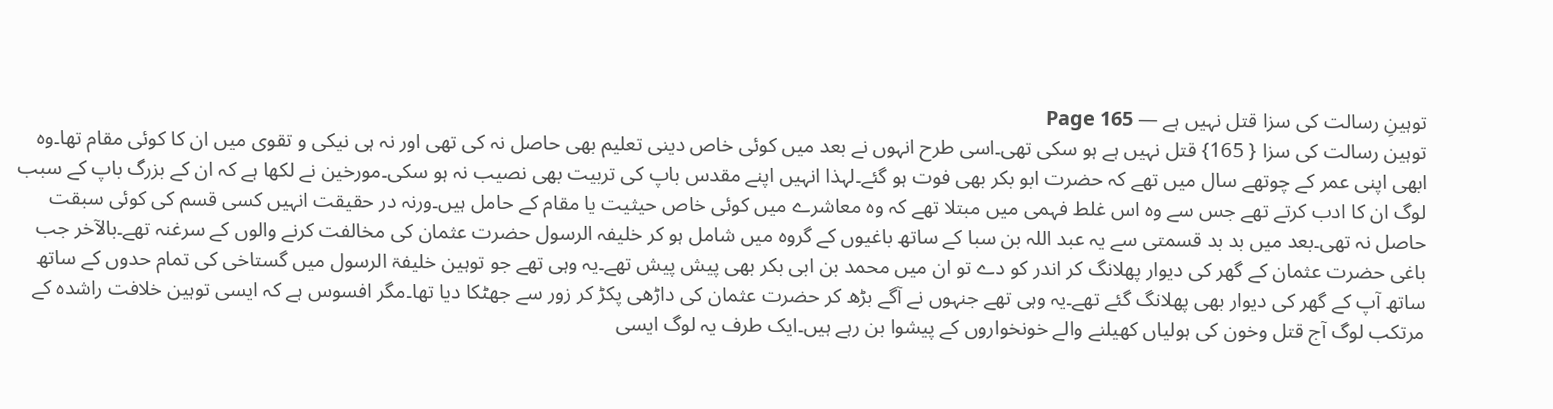توہینِ رسالت کی سزا قتل نہیں ہے — Page 165
توہین رسالت کی سزا { 165} قتل نہیں ہے ہو سکی تھی۔اسی طرح انہوں نے بعد میں کوئی خاص دینی تعلیم بھی حاصل نہ کی تھی اور نہ ہی نیکی و تقوی میں ان کا کوئی مقام تھا۔وہ ابھی اپنی عمر کے چوتھے سال میں تھے کہ حضرت ابو بکر بھی فوت ہو گئے۔لہذا انہیں اپنے مقدس باپ کی تربیت بھی نصیب نہ ہو سکی۔مورخین نے لکھا ہے کہ ان کے بزرگ باپ کے سبب لوگ ان کا ادب کرتے تھے جس سے وہ اس غلط فہمی میں مبتلا تھے کہ وہ معاشرے میں کوئی خاص حیثیت یا مقام کے حامل ہیں۔ورنہ در حقیقت انہیں کسی قسم کی کوئی سبقت حاصل نہ تھی۔بعد میں بد بد قسمتی سے یہ عبد اللہ بن سبا کے ساتھ باغیوں کے گروہ میں شامل ہو کر خلیفہ الرسول حضرت عثمان کی مخالفت کرنے والوں کے سرغنہ تھے۔بالآخر جب باغی حضرت عثمان کے گھر کی دیوار پھلانگ کر اندر کو دے تو ان میں محمد بن ابی بکر بھی پیش پیش تھے۔یہ وہی تھے جو توہین خلیفۃ الرسول میں گستاخی کی تمام حدوں کے ساتھ ساتھ آپ کے گھر کی دیوار بھی پھلانگ گئے تھے۔یہ وہی تھے جنہوں نے آگے بڑھ کر حضرت عثمان کی داڑھی پکڑ کر زور سے جھٹکا دیا تھا۔مگر افسوس ہے کہ ایسی توہین خلافت راشدہ کے مرتکب لوگ آج قتل وخون کی ہولیاں کھیلنے والے خونخواروں کے پیشوا بن رہے ہیں۔ایک طرف یہ لوگ ایسی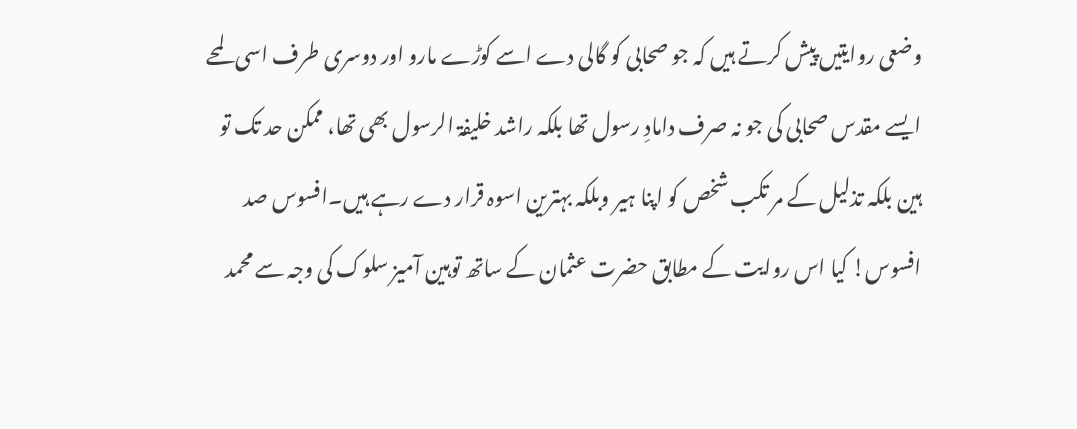وضعی روایتیں پیش کرتے ہیں کہ جو صحابی کو گالی دے اسے کوڑے مارو اور دوسری طرف اسی لمحے ایسے مقدس صحابی کی جو نہ صرف دامادِ رسول تھا بلکہ راشد خلیفۃ الرسول بھی تھا، ممکن حد تک تو ہین بلکہ تذلیل کے مر تکب شخص کو اپنا ہیر وبلکہ بہترین اسوہ قرار دے رہے ہیں۔افسوس صد افسوس! کیا اس روایت کے مطابق حضرت عثمان کے ساتھ توہین آمیز سلوک کی وجہ سے محمد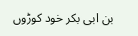بن ابی بکر خود کوڑوں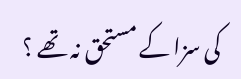کی سزا کے مستحق نہ تھے ؟